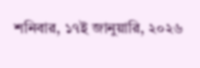শনিবার, ১৭ই জানুয়ারি, ২০২৬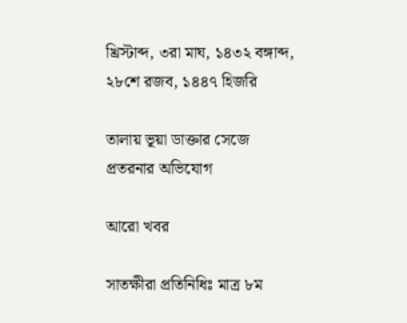খ্রিস্টাব্দ, ৩রা মাঘ, ১৪৩২ বঙ্গাব্দ, ২৮শে রজব, ১৪৪৭ হিজরি

তালায় ভূয়া ডাক্তার সেজে প্রতরনার অভিযোগ

আরো খবর

সাতক্ষীরা প্রতিনিধিঃ মাত্র ৮ম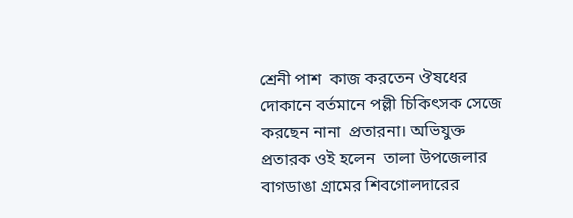শ্রেনী পাশ  কাজ করতেন ঔষধের দোকানে বর্তমানে পল্লী চিকিৎসক সেজে করছেন নানা  প্রতারনা। অভিযুক্ত প্রতারক ওই হলেন  তালা উপজেলার বাগডাঙা গ্রামের শিবগোলদারের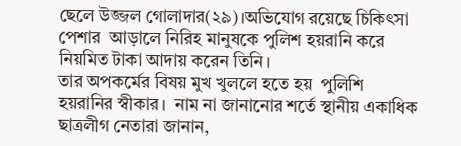ছেলে উজ্জল গোলাদার(২৯)।অভিযোগ রয়েছে চিকিৎসা পেশার  আড়ালে নিরিহ মানুষকে পুলিশ হয়রানি করে নিয়মিত টাকা আদায় করেন তিনি।
তার অপকর্মের বিষয় মুখ খুললে হতে হয়  পুলিশি হয়রানির স্বীকার।  নাম না জানানোর শর্তে স্থানীয় একাধিক ছাত্রলীগ নেতারা জানান,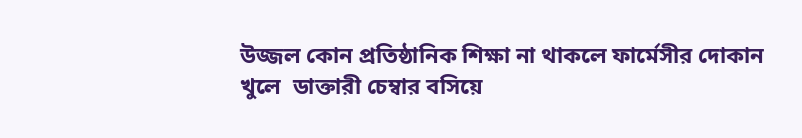উজ্জল কোন প্রতিষ্ঠানিক শিক্ষা না থাকলে ফার্মেসীর দোকান খুলে  ডাক্তারী চেম্বার বসিয়ে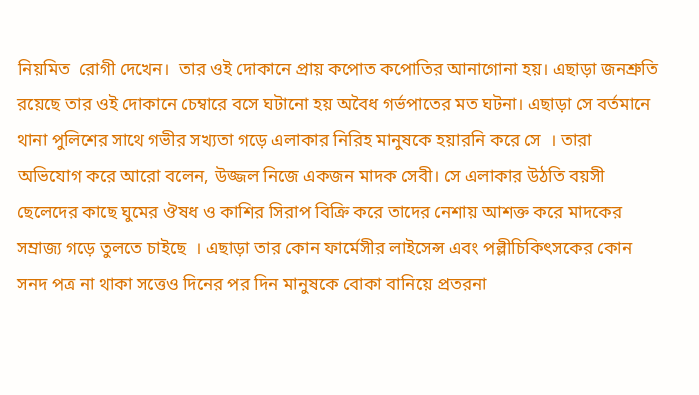নিয়মিত  রোগী দেখেন।  তার ওই দোকানে প্রায় কপোত কপোতির আনাগোনা হয়। এছাড়া জনশ্রুতি রয়েছে তার ওই দোকানে চেম্বারে বসে ঘটানো হয় অবৈধ গর্ভপাতের মত ঘটনা। এছাড়া সে বর্তমানে থানা পুলিশের সাথে গভীর সখ্যতা গড়ে এলাকার নিরিহ মানুষকে হয়ারনি করে সে  । তারা অভিযোগ করে আরো বলেন, উজ্জল নিজে একজন মাদক সেবী। সে এলাকার উঠতি বয়সী ছেলেদের কাছে ঘুমের ঔষধ ও কাশির সিরাপ বিক্রি করে তাদের নেশায় আশক্ত করে মাদকের সম্রাজ্য গড়ে তুলতে চাইছে  । এছাড়া তার কোন ফার্মেসীর লাইসেন্স এবং পল্লীচিকিৎসকের কোন সনদ পত্র না থাকা সত্তেও দিনের পর দিন মানুষকে বোকা বানিয়ে প্রতরনা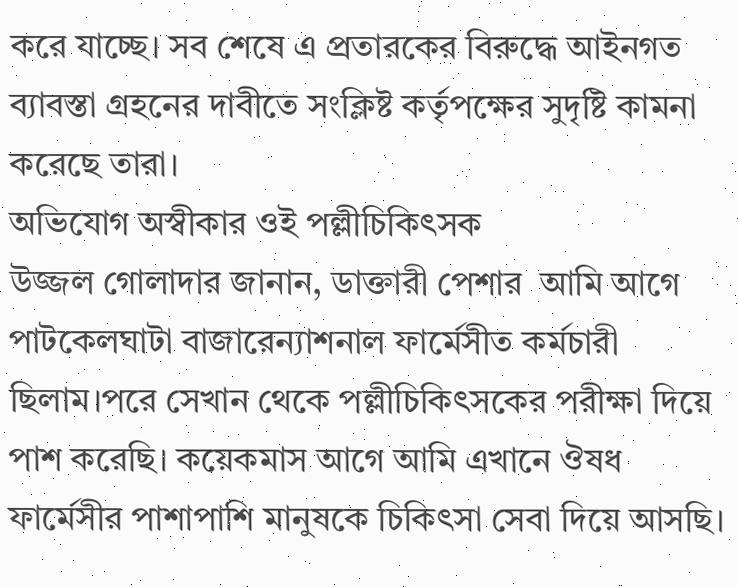করে যাচ্ছে। সব শেষে এ প্রতারকের বিরুদ্ধে আইনগত ব্যাবস্তা গ্রহনের দাবীতে সংক্লিষ্ট কর্তৃপক্ষের সুদৃষ্টি কামনা করেছে তারা।
অভিযোগ অস্বীকার ওই পল্লীচিকিৎসক
উজ্জল গোলাদার জানান, ডাক্তারী পেশার  আমি আগে পাটকেলঘাটা বাজারেন্যাশনাল ফার্মেসীত কর্মচারী ছিলাম।পরে সেখান থেকে পল্লীচিকিৎসকের পরীক্ষা দিয়ে পাশ করেছি। কয়েকমাস আগে আমি এখানে ঔষধ ফার্মেসীর পাশাপাশি মানুষকে চিকিৎসা সেবা দিয়ে আসছি।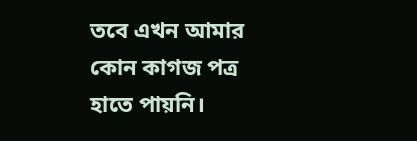তবে এখন আমার কোন কাগজ পত্র হাতে পায়নি।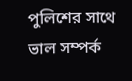পুলিশের সাথে ভাল সম্পর্ক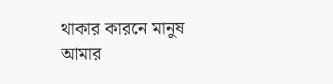থাকার কারনে মানুষ আমার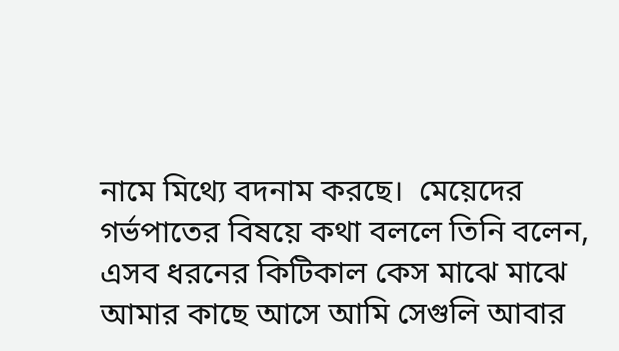নামে মিথ্যে বদনাম করছে।  মেয়েদের গর্ভপাতের বিষয়ে কথা বললে তিনি বলেন, এসব ধরনের কিটিকাল কেস মাঝে মাঝে আমার কাছে আসে আমি সেগুলি আবার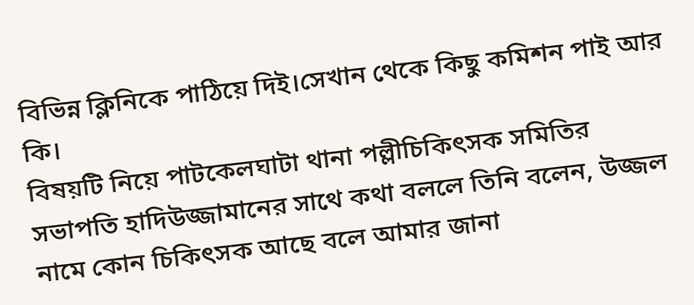বিভিন্ন ক্লিনিকে পাঠিয়ে দিই।সেখান থেকে কিছু কমিশন পাই আর কি।
বিষয়টি নিয়ে পাটকেলঘাটা থানা পল্লীচিকিৎসক সমিতির সভাপতি হাদিউজ্জামানের সাথে কথা বললে তিনি বলেন, উজ্জল নামে কোন চিকিৎসক আছে বলে আমার জানা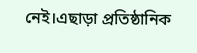নেই।এছাড়া প্রতিষ্ঠানিক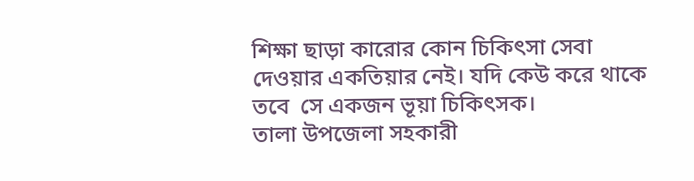শিক্ষা ছাড়া কারোর কোন চিকিৎসা সেবা দেওয়ার একতিয়ার নেই। যদি কেউ করে থাকে তবে  সে একজন ভূয়া চিকিৎসক।
তালা উপজেলা সহকারী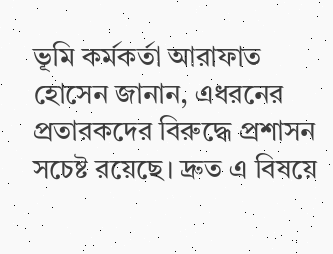ভূমি কর্মকর্তা আরাফাত হোসেন জানান, এধরনের প্রতারকদের বিরুদ্ধে প্রশাসন সচেষ্ট রয়েছে। দ্রুত এ বিষয়ে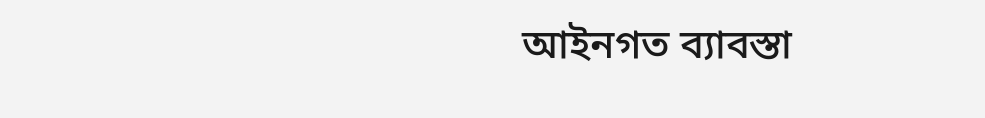আইনগত ব্যাবস্তা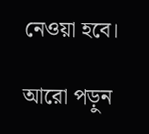নেওয়া হবে।

আরো পড়ুন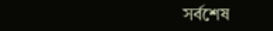সর্বশেষ